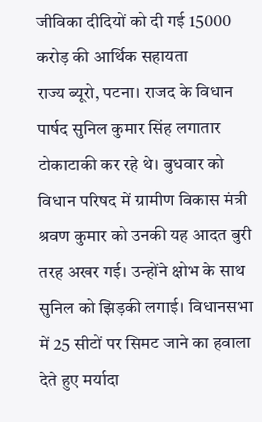जीविका दीदियों को दी गई 15000 करोड़ की आर्थिक सहायता
राज्य ब्यूरो, पटना। राजद के विधान पार्षद सुनिल कुमार सिंह लगातार टोकाटाकी कर रहे थे। बुधवार को विधान परिषद में ग्रामीण विकास मंत्री श्रवण कुमार को उनकी यह आदत बुरी तरह अखर गई। उन्होंने क्षोभ के साथ सुनिल को झिड़की लगाई। विधानसभा में 25 सीटों पर सिमट जाने का हवाला देते हुए मर्यादा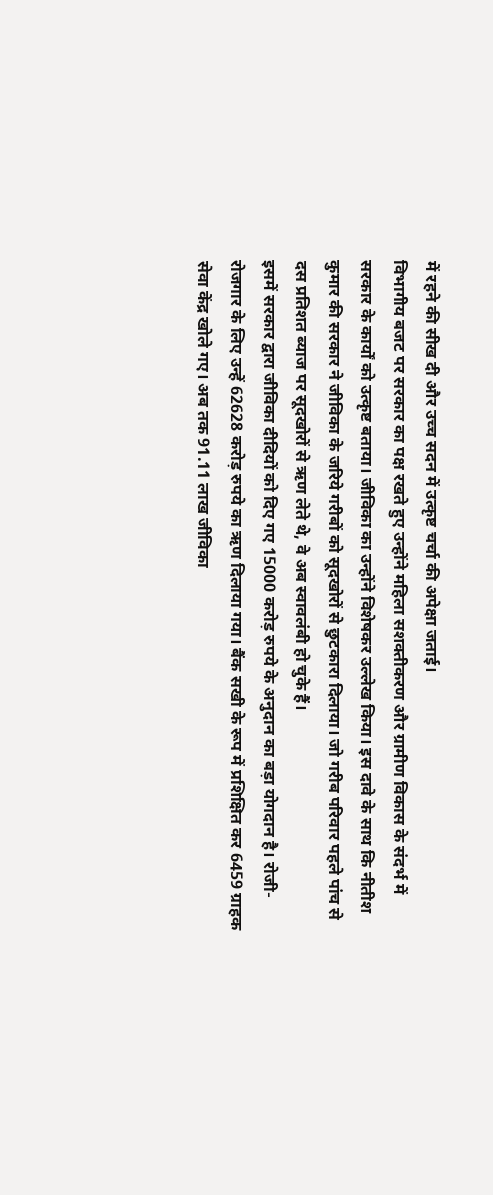में रहने की सीख दी और उच्च सदन में उत्कृष्ट चर्चा की अपेक्षा जताई।
विभागीय बजट पर सरकार का पक्ष रखते हुए उन्होंने महिला सशक्तीकरण और ग्रामीण विकास के संदर्भ में सरकार के कार्यों को उत्कृष्ट बताया। जीविका का उन्होंने विशेषकर उल्लेख किया। इस दावे के साथ कि नीतीश कुमार की सरकार ने जीविका के जरिये गरीबों को सूदखोरों से छुटकारा दिलाया। जो गरीब परिवार पहले पांच से दस प्रतिशत ब्याज पर सूदखोरों से ऋण लेते थे, वे अब स्वावलंबी हो चुके हैं।
इसमें सरकार द्वारा जीविका दीदियों को दिए गए 15000 करोड़ रुपये के अनुदान का बड़ा योगदान है। रोजी-रोजगार के लिए उन्हें 62628 करोड़ रुपये का ऋण दिलाया गया। बैंक सखी के रूप में प्रशिक्षित कर 6459 ग्राहक सेवा केंद्र खोले गए। अब तक 91.11 लाख जीविका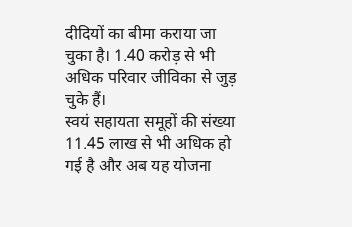दीदियों का बीमा कराया जा चुका है। 1.40 करोड़ से भी अधिक परिवार जीविका से जुड़ चुके हैं।
स्वयं सहायता समूहों की संख्या 11.45 लाख से भी अधिक हो गई है और अब यह योजना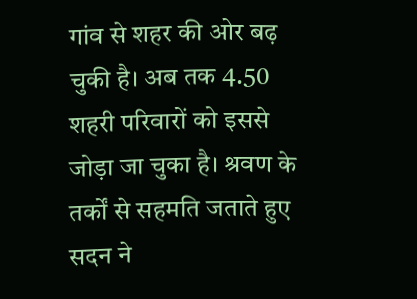गांव से शहर की ओर बढ़ चुकी है। अब तक 4.50 शहरी परिवारों को इससे जोड़ा जा चुका है। श्रवण के तर्कों से सहमति जताते हुए सदन ने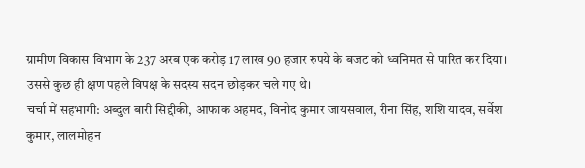ग्रामीण विकास विभाग के 237 अरब एक करोड़ 17 लाख 90 हजार रुपये के बजट को ध्वनिमत से पारित कर दिया। उससे कुछ ही क्षण पहले विपक्ष के सदस्य सदन छोड़कर चले गए थे।
चर्चा में सहभागी: अब्दुल बारी सिद्दीकी, आफाक अहमद, विनोद कुमार जायसवाल, रीना सिंह, शशि यादव, सर्वेश कुमार, लालमोहन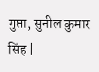गुप्ता, सुनील कुमार सिंह |